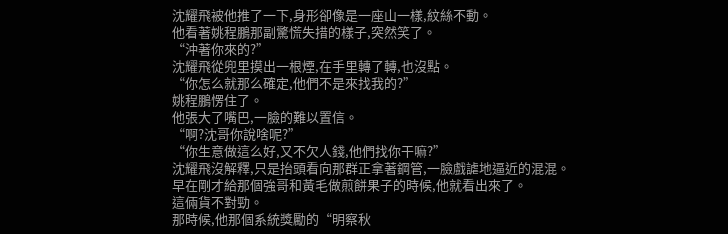沈耀飛被他推了一下,身形卻像是一座山一樣,紋絲不動。
他看著姚程鵬那副驚慌失措的樣子,突然笑了。
“沖著你來的?”
沈耀飛從兜里摸出一根煙,在手里轉了轉,也沒點。
“你怎么就那么確定,他們不是來找我的?”
姚程鵬愣住了。
他張大了嘴巴,一臉的難以置信。
“啊?沈哥你說啥呢?”
“你生意做這么好,又不欠人錢,他們找你干嘛?”
沈耀飛沒解釋,只是抬頭看向那群正拿著鋼管,一臉戲謔地逼近的混混。
早在剛才給那個強哥和黃毛做煎餅果子的時候,他就看出來了。
這倆貨不對勁。
那時候,他那個系統獎勵的“明察秋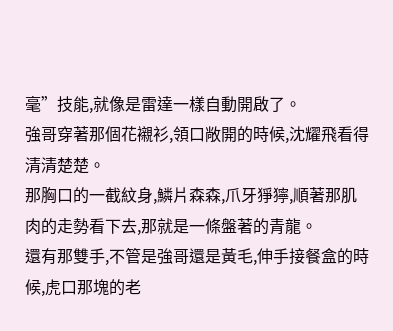毫”技能,就像是雷達一樣自動開啟了。
強哥穿著那個花襯衫,領口敞開的時候,沈耀飛看得清清楚楚。
那胸口的一截紋身,鱗片森森,爪牙猙獰,順著那肌肉的走勢看下去,那就是一條盤著的青龍。
還有那雙手,不管是強哥還是黃毛,伸手接餐盒的時候,虎口那塊的老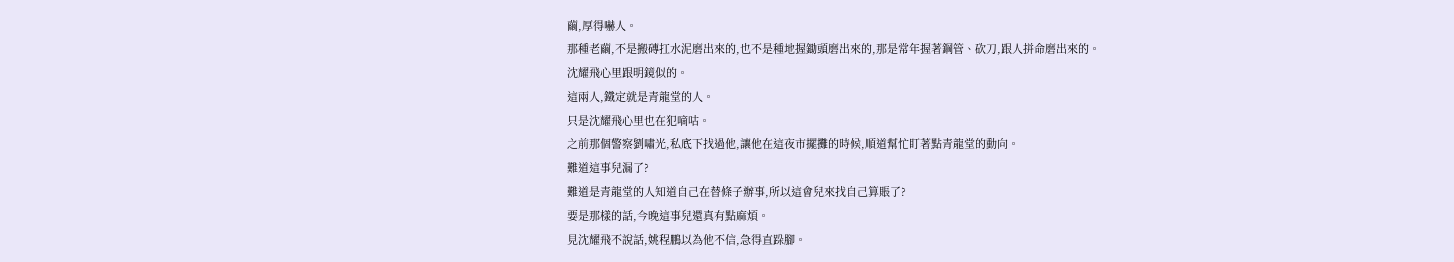繭,厚得嚇人。
那種老繭,不是搬磚扛水泥磨出來的,也不是種地握鋤頭磨出來的,那是常年握著鋼管、砍刀,跟人拼命磨出來的。
沈耀飛心里跟明鏡似的。
這兩人,鐵定就是青龍堂的人。
只是沈耀飛心里也在犯嘀咕。
之前那個警察劉嘯光,私底下找過他,讓他在這夜市擺攤的時候,順道幫忙盯著點青龍堂的動向。
難道這事兒漏了?
難道是青龍堂的人知道自己在替條子辦事,所以這會兒來找自己算賬了?
要是那樣的話,今晚這事兒還真有點麻煩。
見沈耀飛不說話,姚程鵬以為他不信,急得直跺腳。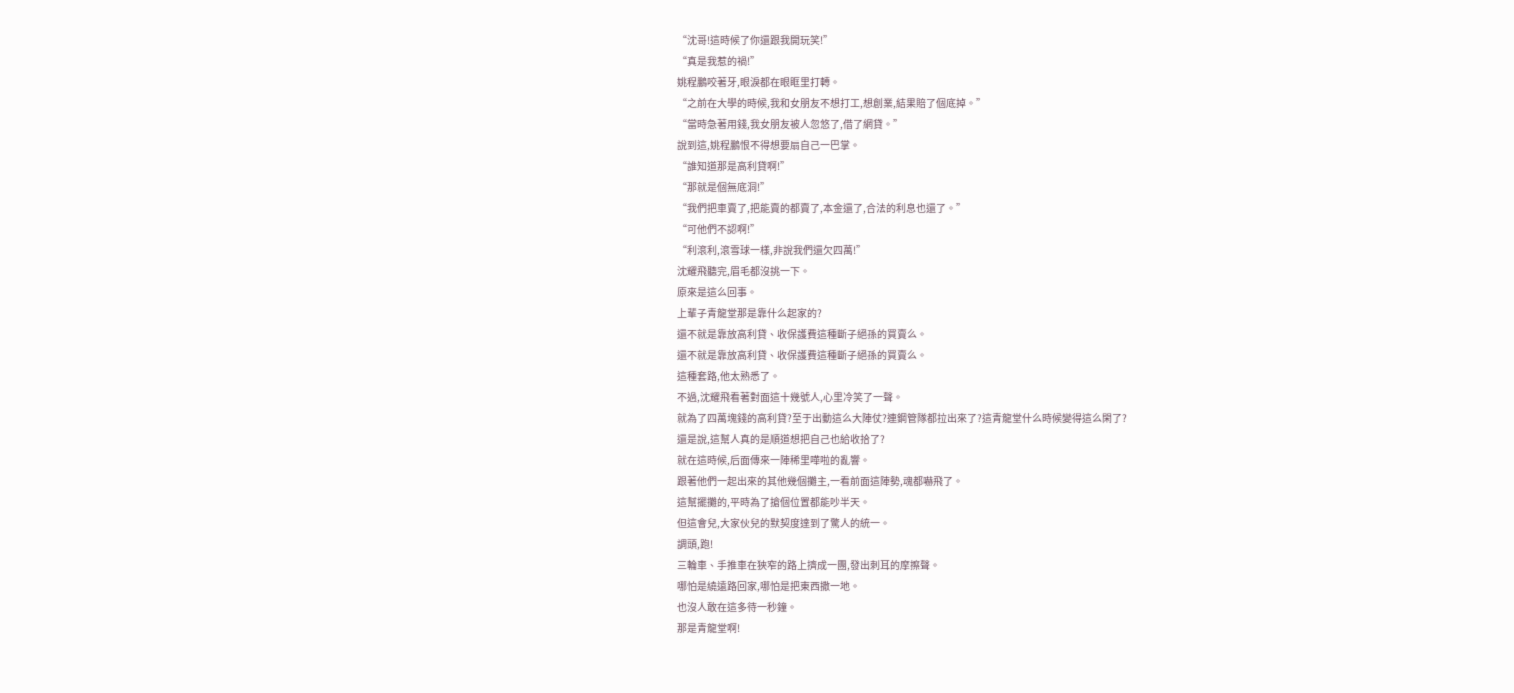“沈哥!這時候了你還跟我開玩笑!”
“真是我惹的禍!”
姚程鵬咬著牙,眼淚都在眼眶里打轉。
“之前在大學的時候,我和女朋友不想打工,想創業,結果賠了個底掉。”
“當時急著用錢,我女朋友被人忽悠了,借了網貸。”
說到這,姚程鵬恨不得想要扇自己一巴掌。
“誰知道那是高利貸啊!”
“那就是個無底洞!”
“我們把車賣了,把能賣的都賣了,本金還了,合法的利息也還了。”
“可他們不認啊!”
“利滾利,滾雪球一樣,非說我們還欠四萬!”
沈耀飛聽完,眉毛都沒挑一下。
原來是這么回事。
上輩子青龍堂那是靠什么起家的?
還不就是靠放高利貸、收保護費這種斷子絕孫的買賣么。
還不就是靠放高利貸、收保護費這種斷子絕孫的買賣么。
這種套路,他太熟悉了。
不過,沈耀飛看著對面這十幾號人,心里冷笑了一聲。
就為了四萬塊錢的高利貸?至于出動這么大陣仗?連鋼管隊都拉出來了?這青龍堂什么時候變得這么閑了?
還是說,這幫人真的是順道想把自己也給收拾了?
就在這時候,后面傳來一陣稀里嘩啦的亂響。
跟著他們一起出來的其他幾個攤主,一看前面這陣勢,魂都嚇飛了。
這幫擺攤的,平時為了搶個位置都能吵半天。
但這會兒,大家伙兒的默契度達到了驚人的統一。
調頭,跑!
三輪車、手推車在狹窄的路上擠成一團,發出刺耳的摩擦聲。
哪怕是繞遠路回家,哪怕是把東西撒一地。
也沒人敢在這多待一秒鐘。
那是青龍堂啊!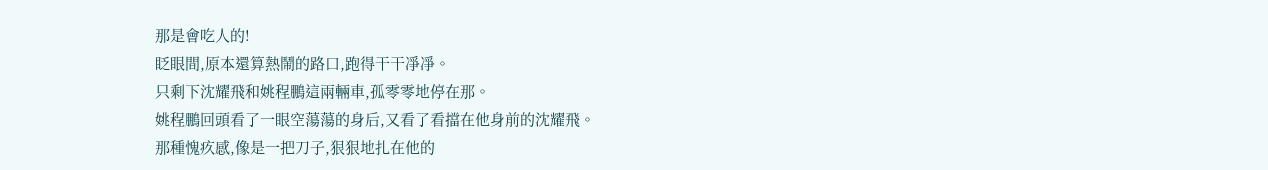那是會吃人的!
眨眼間,原本還算熱鬧的路口,跑得干干凈凈。
只剩下沈耀飛和姚程鵬這兩輛車,孤零零地停在那。
姚程鵬回頭看了一眼空蕩蕩的身后,又看了看擋在他身前的沈耀飛。
那種愧疚感,像是一把刀子,狠狠地扎在他的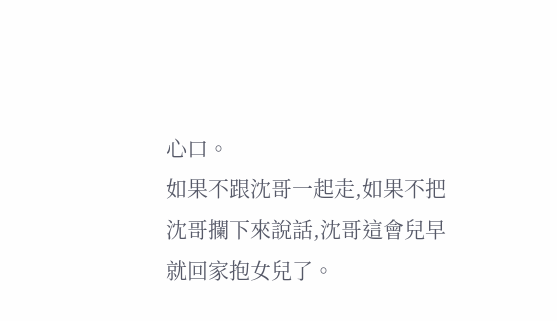心口。
如果不跟沈哥一起走,如果不把沈哥攔下來說話,沈哥這會兒早就回家抱女兒了。